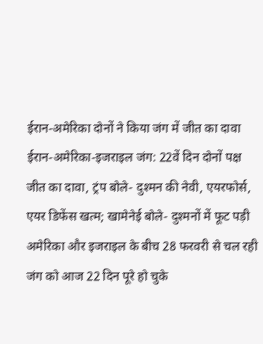ईरान-अमेरिका दोनों ने किया जंग में जीत का दावा
ईरान-अमेरिका-इजराइल जंग: 22वें दिन दोनों पक्ष जीत का दावा, ट्रंप बोले- दुश्मन की नेवी, एयरफोर्स, एयर डिफेंस खत्म; खामेनेई बोले- दुश्मनों में फूट पड़ी
अमेरिका और इजराइल के बीच 28 फरवरी से चल रही जंग को आज 22 दिन पूरे हो चुके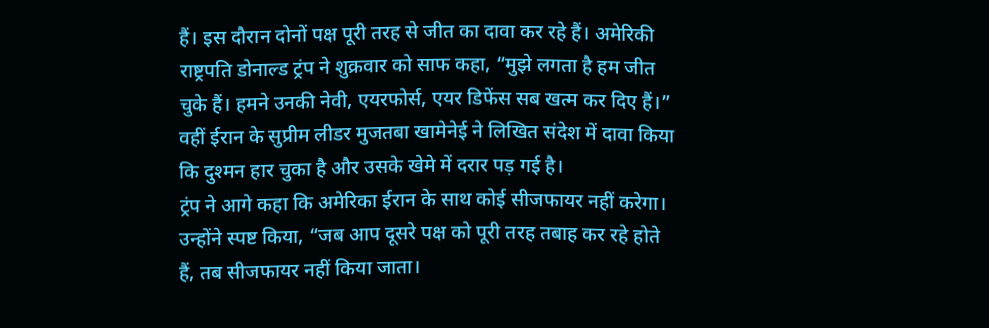हैं। इस दौरान दोनों पक्ष पूरी तरह से जीत का दावा कर रहे हैं। अमेरिकी राष्ट्रपति डोनाल्ड ट्रंप ने शुक्रवार को साफ कहा, “मुझे लगता है हम जीत चुके हैं। हमने उनकी नेवी, एयरफोर्स, एयर डिफेंस सब खत्म कर दिए हैं।” वहीं ईरान के सुप्रीम लीडर मुजतबा खामेनेई ने लिखित संदेश में दावा किया कि दुश्मन हार चुका है और उसके खेमे में दरार पड़ गई है।
ट्रंप ने आगे कहा कि अमेरिका ईरान के साथ कोई सीजफायर नहीं करेगा। उन्होंने स्पष्ट किया, “जब आप दूसरे पक्ष को पूरी तरह तबाह कर रहे होते हैं, तब सीजफायर नहीं किया जाता।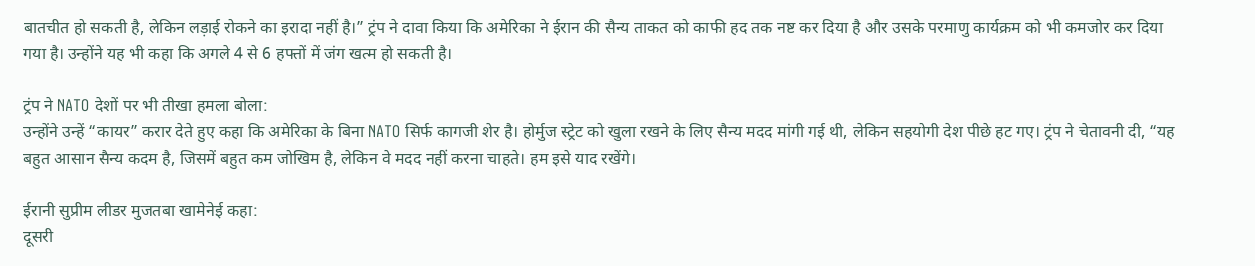बातचीत हो सकती है, लेकिन लड़ाई रोकने का इरादा नहीं है।” ट्रंप ने दावा किया कि अमेरिका ने ईरान की सैन्य ताकत को काफी हद तक नष्ट कर दिया है और उसके परमाणु कार्यक्रम को भी कमजोर कर दिया गया है। उन्होंने यह भी कहा कि अगले 4 से 6 हफ्तों में जंग खत्म हो सकती है।

ट्रंप ने NATO देशों पर भी तीखा हमला बोला:
उन्होंने उन्हें “कायर” करार देते हुए कहा कि अमेरिका के बिना NATO सिर्फ कागजी शेर है। होर्मुज स्ट्रेट को खुला रखने के लिए सैन्य मदद मांगी गई थी, लेकिन सहयोगी देश पीछे हट गए। ट्रंप ने चेतावनी दी, “यह बहुत आसान सैन्य कदम है, जिसमें बहुत कम जोखिम है, लेकिन वे मदद नहीं करना चाहते। हम इसे याद रखेंगे।

ईरानी सुप्रीम लीडर मुजतबा खामेनेई कहा:
दूसरी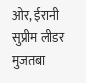ओर, ईरानी सुप्रीम लीडर मुजतबा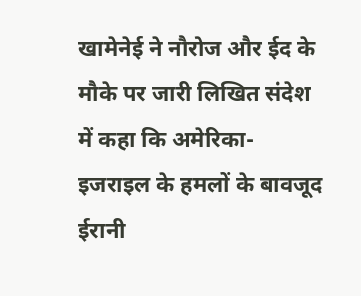खामेनेई ने नौरोज और ईद के मौके पर जारी लिखित संदेश में कहा कि अमेरिका-इजराइल के हमलों के बावजूद ईरानी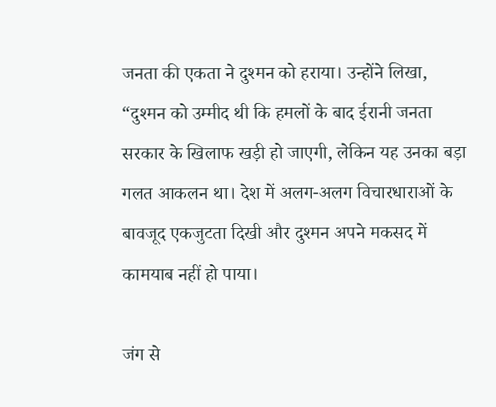जनता की एकता ने दुश्मन को हराया। उन्होंने लिखा, “दुश्मन को उम्मीद थी कि हमलों के बाद ईरानी जनता सरकार के खिलाफ खड़ी हो जाएगी, लेकिन यह उनका बड़ा गलत आकलन था। देश में अलग-अलग विचारधाराओं के बावजूद एकजुटता दिखी और दुश्मन अपने मकसद में कामयाब नहीं हो पाया।

जंग से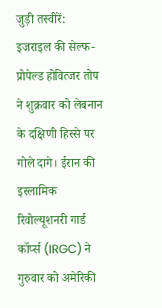जुड़ी तस्वीरें:
इजराइल की सेल्फ-प्रोपेल्ड होवित्जर तोप ने शुक्रवार को लेबनान के दक्षिणी हिस्से पर गोले दागे। ईरान की इस्लामिक रिवोल्यूशनरी गार्ड कॉर्प्स (IRGC) ने गुरुवार को अमेरिकी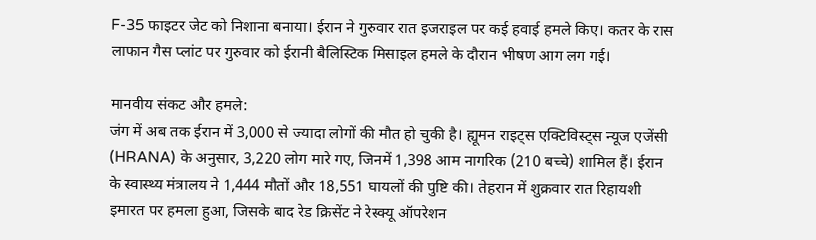F-35 फाइटर जेट को निशाना बनाया। ईरान ने गुरुवार रात इजराइल पर कई हवाई हमले किए। कतर के रास लाफान गैस प्लांट पर गुरुवार को ईरानी बैलिस्टिक मिसाइल हमले के दौरान भीषण आग लग गई।

मानवीय संकट और हमले:
जंग में अब तक ईरान में 3,000 से ज्यादा लोगों की मौत हो चुकी है। ह्यूमन राइट्स एक्टिविस्ट्स न्यूज एजेंसी (HRANA) के अनुसार, 3,220 लोग मारे गए, जिनमें 1,398 आम नागरिक (210 बच्चे) शामिल हैं। ईरान के स्वास्थ्य मंत्रालय ने 1,444 मौतों और 18,551 घायलों की पुष्टि की। तेहरान में शुक्रवार रात रिहायशी इमारत पर हमला हुआ, जिसके बाद रेड क्रिसेंट ने रेस्क्यू ऑपरेशन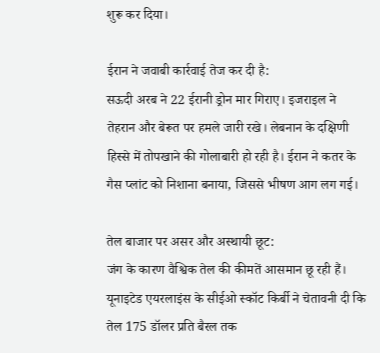शुरू कर दिया।

ईरान ने जवाबी कार्रवाई तेज कर दी है:
सऊदी अरब ने 22 ईरानी ड्रोन मार गिराए। इजराइल ने तेहरान और बेरूत पर हमले जारी रखे। लेबनान के दक्षिणी हिस्से में तोपखाने की गोलाबारी हो रही है। ईरान ने कतर के गैस प्लांट को निशाना बनाया, जिससे भीषण आग लग गई।

तेल बाजार पर असर और अस्थायी छूट:
जंग के कारण वैश्विक तेल की कीमतें आसमान छू रही हैं। यूनाइटेड एयरलाइंस के सीईओ स्कॉट किर्बी ने चेतावनी दी कि तेल 175 डॉलर प्रति बैरल तक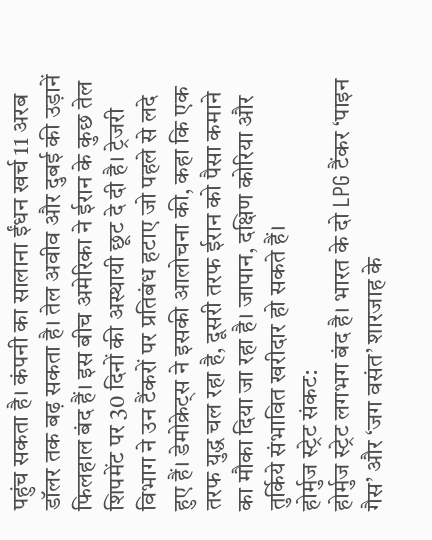पहुंच सकता है। कंपनी का सालाना ईंधन खर्च 11 अरब डॉलर तक बढ़ सकता है। तेल अवीव और दुबई की उड़ानें फिलहाल बंद हैं। इस बीच अमेरिका ने ईरान के कुछ तेल शिपमेंट पर 30 दिनों की अस्थायी छूट दे दी है। ट्रेजरी विभाग ने उन टैंकरों पर प्रतिबंध हटाए जो पहले से लदे हुए हैं। डेमोक्रेट्स ने इसकी आलोचना की, कहा कि एक तरफ युद्ध चल रहा है, दूसरी तरफ ईरान को पैसा कमाने का मौका दिया जा रहा है। जापान, दक्षिण कोरिया और तुर्किये संभावित खरीदार हो सकते हैं।
होर्मुज स्ट्रेट संकट:
होर्मुज स्ट्रेट लगभग बंद है। भारत के दो LPG टैंकर ‘पाइन गैस’ और ‘जग वसंत’ शारजाह के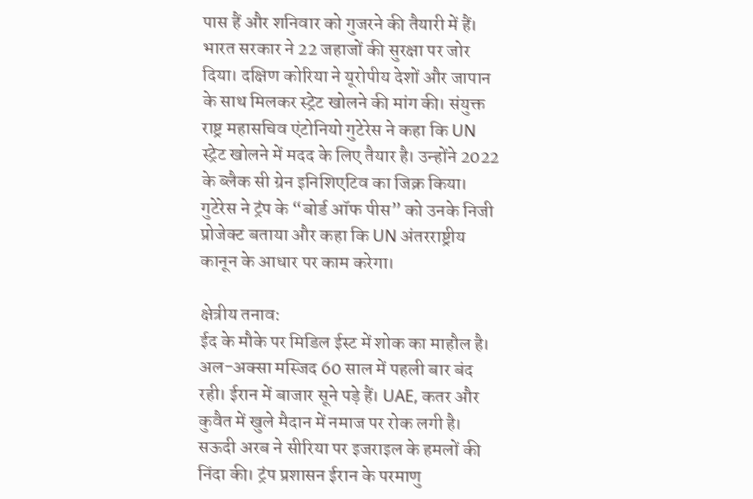पास हैं और शनिवार को गुजरने की तैयारी में हैं। भारत सरकार ने 22 जहाजों की सुरक्षा पर जोर दिया। दक्षिण कोरिया ने यूरोपीय देशों और जापान के साथ मिलकर स्ट्रेट खोलने की मांग की। संयुक्त राष्ट्र महासचिव एंटोनियो गुटेरेस ने कहा कि UN स्ट्रेट खोलने में मदद के लिए तैयार है। उन्होंने 2022 के ब्लैक सी ग्रेन इनिशिएटिव का जिक्र किया। गुटेरेस ने ट्रंप के “बोर्ड ऑफ पीस” को उनके निजी प्रोजेक्ट बताया और कहा कि UN अंतरराष्ट्रीय कानून के आधार पर काम करेगा।

क्षेत्रीय तनाव:
ईद के मौके पर मिडिल ईस्ट में शोक का माहौल है। अल-अक्सा मस्जिद 60 साल में पहली बार बंद रही। ईरान में बाजार सूने पड़े हैं। UAE, कतर और कुवैत में खुले मैदान में नमाज पर रोक लगी है। सऊदी अरब ने सीरिया पर इजराइल के हमलों की निंदा की। ट्रंप प्रशासन ईरान के परमाणु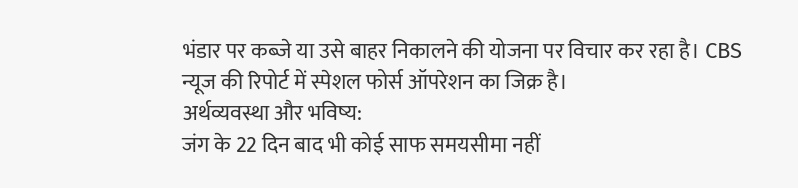भंडार पर कब्जे या उसे बाहर निकालने की योजना पर विचार कर रहा है। CBS न्यूज की रिपोर्ट में स्पेशल फोर्स ऑपरेशन का जिक्र है।
अर्थव्यवस्था और भविष्य:
जंग के 22 दिन बाद भी कोई साफ समयसीमा नहीं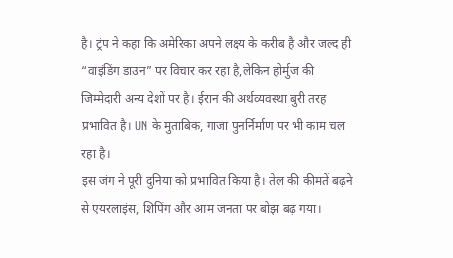है। ट्रंप ने कहा कि अमेरिका अपने लक्ष्य के करीब है और जल्द ही “वाइंडिंग डाउन” पर विचार कर रहा है,लेकिन होर्मुज की जिम्मेदारी अन्य देशों पर है। ईरान की अर्थव्यवस्था बुरी तरह प्रभावित है। UN के मुताबिक, गाजा पुनर्निर्माण पर भी काम चल रहा है।
इस जंग ने पूरी दुनिया को प्रभावित किया है। तेल की कीमतें बढ़ने से एयरलाइंस, शिपिंग और आम जनता पर बोझ बढ़ गया।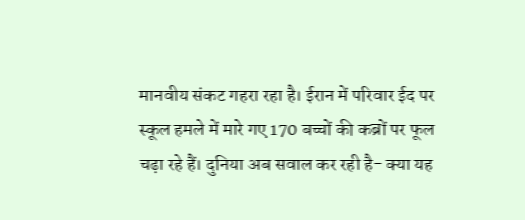मानवीय संकट गहरा रहा है। ईरान में परिवार ईद पर स्कूल हमले में मारे गए 170 बच्चों की कब्रों पर फूल चढ़ा रहे हैं। दुनिया अब सवाल कर रही है- क्या यह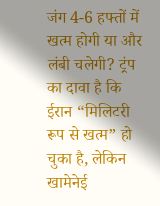जंग 4-6 हफ्तों में खत्म होगी या और लंबी चलेगी? ट्रंप का दावा है कि ईरान “मिलिटरी रूप से खत्म” हो चुका है, लेकिन खामेनेई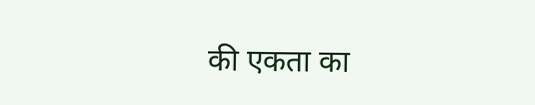की एकता का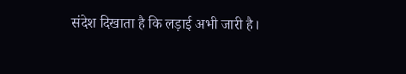संदेश दिखाता है कि लड़ाई अभी जारी है।